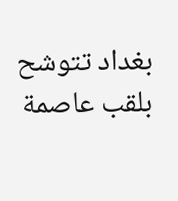بغداد تتوشح بلقب عاصمة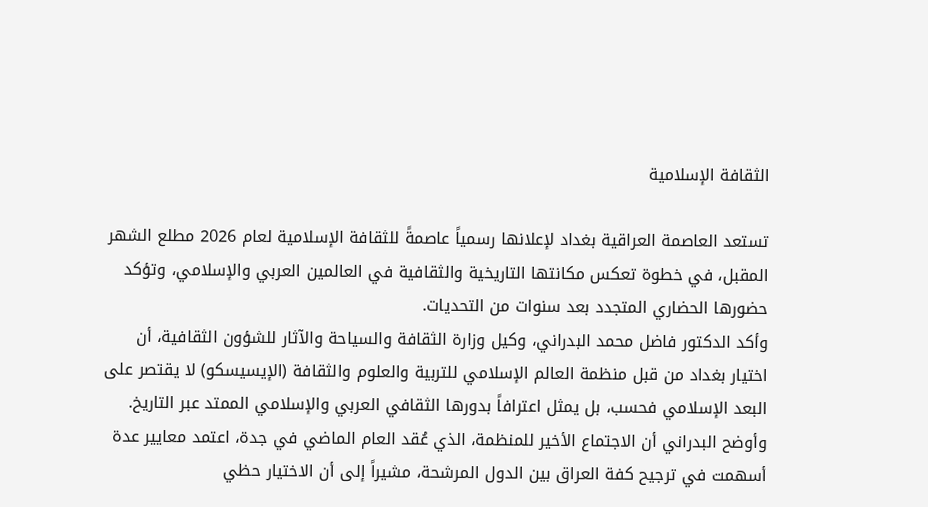الثقافة الإسلامية

تستعد العاصمة العراقية بغداد لإعلانها رسمياً عاصمةً للثقافة الإسلامية لعام 2026 مطلع الشهر المقبل، في خطوة تعكس مكانتها التاريخية والثقافية في العالمين العربي والإسلامي، وتؤكد حضورها الحضاري المتجدد بعد سنوات من التحديات.
وأكد الدكتور فاضل محمد البدراني، وكيل وزارة الثقافة والسياحة والآثار للشؤون الثقافية، أن اختيار بغداد من قبل منظمة العالم الإسلامي للتربية والعلوم والثقافة (الإيسيسكو) لا يقتصر على البعد الإسلامي فحسب، بل يمثل اعترافاً بدورها الثقافي العربي والإسلامي الممتد عبر التاريخ.
وأوضح البدراني أن الاجتماع الأخير للمنظمة، الذي عُقد العام الماضي في جدة، اعتمد معايير عدة أسهمت في ترجيح كفة العراق بين الدول المرشحة، مشيراً إلى أن الاختيار حظي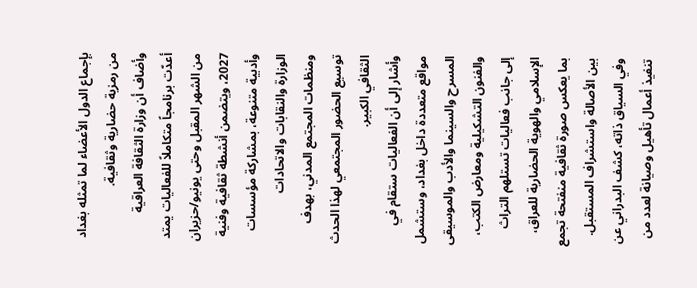بإجماع الدول الأعضاء لما تمثله بغداد من رمزية حضارية وثقافية.
وأضاف أن وزارة الثقافة العراقية أعدّت برنامجاً متكاملاً للفعاليات يمتد من الشهر المقبل وحتى يونيو/حزيران 2027، ويتضمن أنشطة ثقافية وفنية وأدبية متنوعة، بمشاركة مؤسسات الوزارة والنقابات والاتحادات ومنظمات المجتمع المدني، بهدف توسيع الحضور المجتمعي لهذا الحدث الثقافي الكبير.
وأشار إلى أن الفعاليات ستقام في مواقع متعددة داخل بغداد، وستشمل المسرح والسينما والأدب والموسيقى والفنون التشكيلية ومعارض الكتب، إلى جانب فعاليات تستلهم التراث الإسلامي والهوية الحضارية للعراق، بما يعكس صورة ثقافية منفتحة تجمع بين الأصالة واستشراف المستقبل.
وفي السياق ذاته، كشف البدراني عن تنفيذ أعمال تأهيل وصيانة لعدد من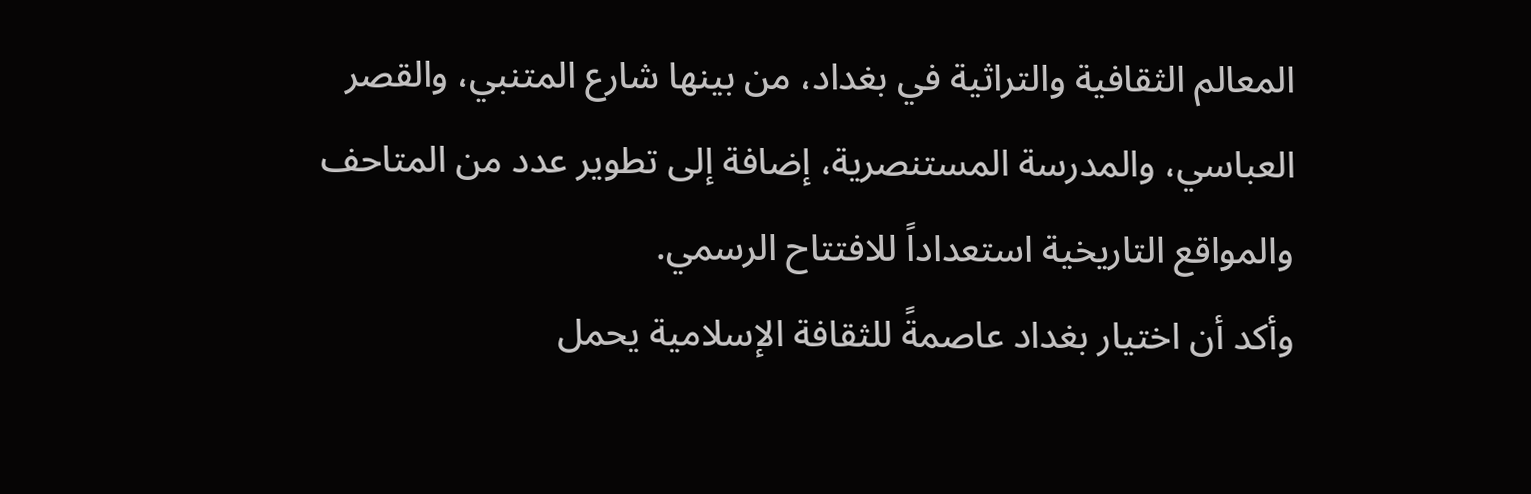المعالم الثقافية والتراثية في بغداد، من بينها شارع المتنبي، والقصر العباسي، والمدرسة المستنصرية، إضافة إلى تطوير عدد من المتاحف والمواقع التاريخية استعداداً للافتتاح الرسمي.
وأكد أن اختيار بغداد عاصمةً للثقافة الإسلامية يحمل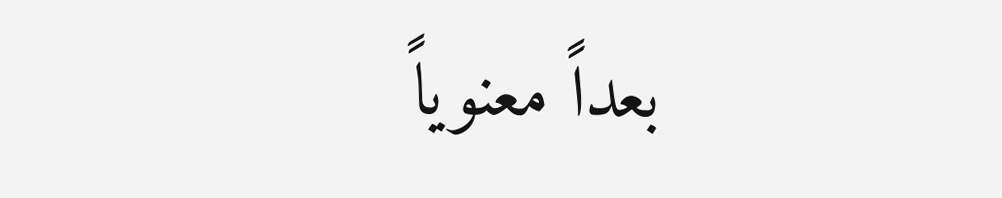بعداً معنوياً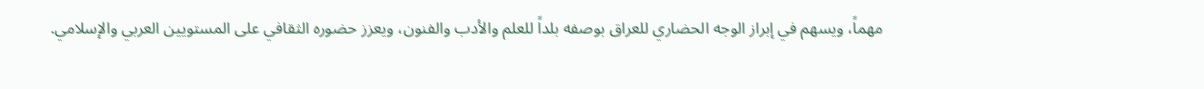مهماً، ويسهم في إبراز الوجه الحضاري للعراق بوصفه بلداً للعلم والأدب والفنون، ويعزز حضوره الثقافي على المستويين العربي والإسلامي.